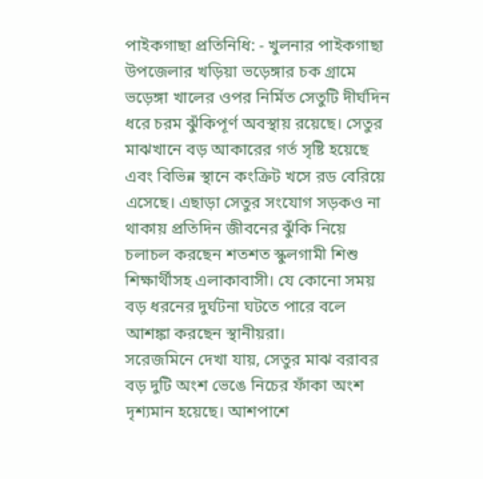পাইকগাছা প্রতিনিধি: - খুলনার পাইকগাছা উপজেলার খড়িয়া ভড়েঙ্গার চক গ্রামে ভড়েঙ্গা খালের ওপর নির্মিত সেতুটি দীর্ঘদিন ধরে চরম ঝুঁকিপূর্ণ অবস্থায় রয়েছে। সেতুর মাঝখানে বড় আকারের গর্ত সৃষ্টি হয়েছে এবং বিভিন্ন স্থানে কংক্রিট খসে রড বেরিয়ে এসেছে। এছাড়া সেতুর সংযোগ সড়কও না থাকায় প্রতিদিন জীবনের ঝুঁকি নিয়ে চলাচল করছেন শতশত স্কুলগামী শিশু শিক্ষার্থীসহ এলাকাবাসী। যে কোনো সময় বড় ধরনের দুর্ঘটনা ঘটতে পারে বলে আশঙ্কা করছেন স্থানীয়রা।
সরেজমিনে দেখা যায়, সেতুর মাঝ বরাবর বড় দুটি অংশ ভেঙে নিচের ফাঁকা অংশ দৃশ্যমান হয়েছে। আশপাশে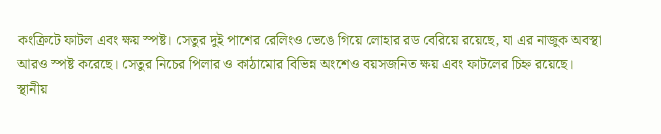কংক্রিটে ফাটল এবং ক্ষয় স্পষ্ট। সেতুর দুই পাশের রেলিংও ভেঙে গিয়ে লোহার রড বেরিয়ে রয়েছে, যা এর নাজুক অবস্থা আরও স্পষ্ট করেছে। সেতুর নিচের পিলার ও কাঠামোর বিভিন্ন অংশেও বয়সজনিত ক্ষয় এবং ফাটলের চিহ্ন রয়েছে।
স্থানীয়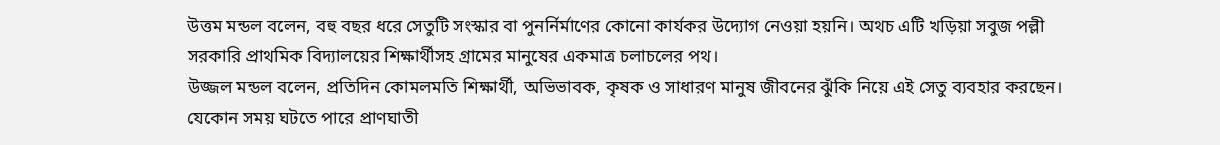উত্তম মন্ডল বলেন, বহু বছর ধরে সেতুটি সংস্কার বা পুনর্নির্মাণের কোনো কার্যকর উদ্যোগ নেওয়া হয়নি। অথচ এটি খড়িয়া সবুজ পল্লী সরকারি প্রাথমিক বিদ্যালয়ের শিক্ষার্থীসহ গ্রামের মানুষের একমাত্র চলাচলের পথ।
উজ্জল মন্ডল বলেন, প্রতিদিন কোমলমতি শিক্ষার্থী, অভিভাবক, কৃষক ও সাধারণ মানুষ জীবনের ঝুঁকি নিয়ে এই সেতু ব্যবহার করছেন। যেকোন সময় ঘটতে পারে প্রাণঘাতী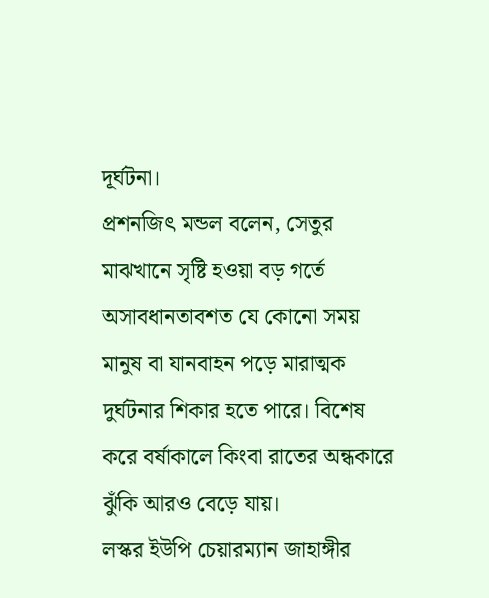দূর্ঘটনা।
প্রশনজিৎ মন্ডল বলেন, সেতুর মাঝখানে সৃষ্টি হওয়া বড় গর্তে অসাবধানতাবশত যে কোনো সময় মানুষ বা যানবাহন পড়ে মারাত্মক দুর্ঘটনার শিকার হতে পারে। বিশেষ করে বর্ষাকালে কিংবা রাতের অন্ধকারে ঝুঁকি আরও বেড়ে যায়।
লস্কর ইউপি চেয়ারম্যান জাহাঙ্গীর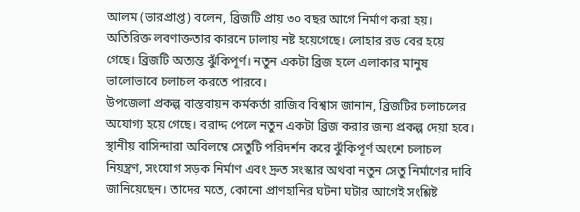আলম (ভারপ্রাপ্ত) বলেন, ব্রিজটি প্রায় ৩০ বছর আগে নির্মাণ করা হয়। অতিরিক্ত লবণাক্ততার কারনে ঢালায় নষ্ট হয়েগেছে। লোহার রড বের হয়ে গেছে। ব্রিজটি অত্যন্ত ঝুঁকিপূর্ণ। নতুন একটা ব্রিজ হলে এলাকার মানুষ ভালোভাবে চলাচল করতে পারবে।
উপজেলা প্রকল্প বাস্তবায়ন কর্মকর্তা রাজিব বিশ্বাস জানান, ব্রিজটির চলাচলের অযোগ্য হয়ে গেছে। বরাদ্দ পেলে নতুন একটা ব্রিজ করার জন্য প্রকল্প দেয়া হবে।
স্থানীয় বাসিন্দারা অবিলম্বে সেতুটি পরিদর্শন করে ঝুঁকিপূর্ণ অংশে চলাচল নিয়ন্ত্রণ, সংযোগ সড়ক নির্মাণ এবং দ্রুত সংস্কার অথবা নতুন সেতু নির্মাণের দাবি জানিয়েছেন। তাদের মতে, কোনো প্রাণহানির ঘটনা ঘটার আগেই সংশ্লিষ্ট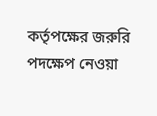কর্তৃপক্ষের জরুরি পদক্ষেপ নেওয়া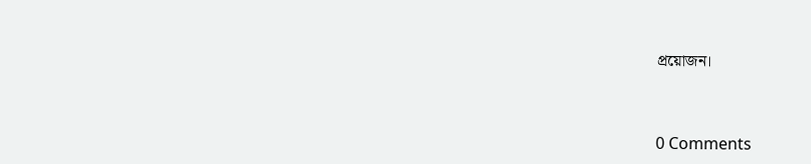প্রয়োজন।



0 Comments